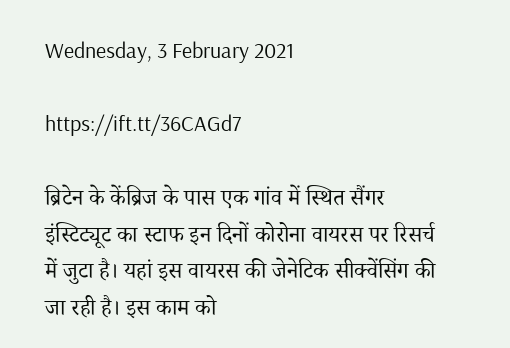Wednesday, 3 February 2021

https://ift.tt/36CAGd7

ब्रिटेन के केंब्रिज के पास एक गांव में स्थित सैंगर इंस्टिट्यूट का स्टाफ इन दिनों कोरोना वायरस पर रिसर्च में जुटा है। यहां इस वायरस की जेनेटिक सीक्वेंसिंग की जा रही है। इस काम को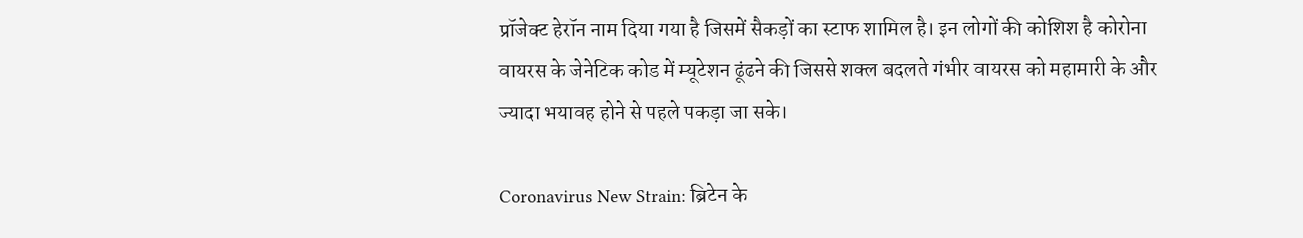प्रॉजेक्ट हेरॉन नाम दिया गया है जिसमें सैकड़ों का स्टाफ शामिल है। इन लोगों की कोशिश है कोरोना वायरस के जेनेटिक कोड में म्यूटेशन ढूंढने की जिससे शक्ल बदलते गंभीर वायरस को महामारी के और ज्यादा भयावह होने से पहले पकड़ा जा सके।

Coronavirus New Strain: ब्रिटेन के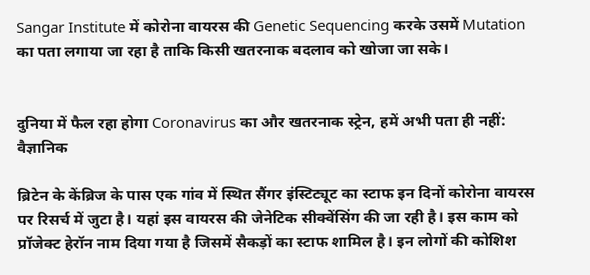Sangar Institute में कोरोना वायरस की Genetic Sequencing करके उसमें Mutation का पता लगाया जा रहा है ताकि किसी खतरनाक बदलाव को खोजा जा सके।


दुनिया में फैल रहा होगा Coronavirus का और खतरनाक स्ट्रेन, हमें अभी पता ही नहीं: वैज्ञानिक

ब्रिटेन के केंब्रिज के पास एक गांव में स्थित सैंगर इंस्टिट्यूट का स्टाफ इन दिनों कोरोना वायरस पर रिसर्च में जुटा है। यहां इस वायरस की जेनेटिक सीक्वेंसिंग की जा रही है। इस काम को प्रॉजेक्ट हेरॉन नाम दिया गया है जिसमें सैकड़ों का स्टाफ शामिल है। इन लोगों की कोशिश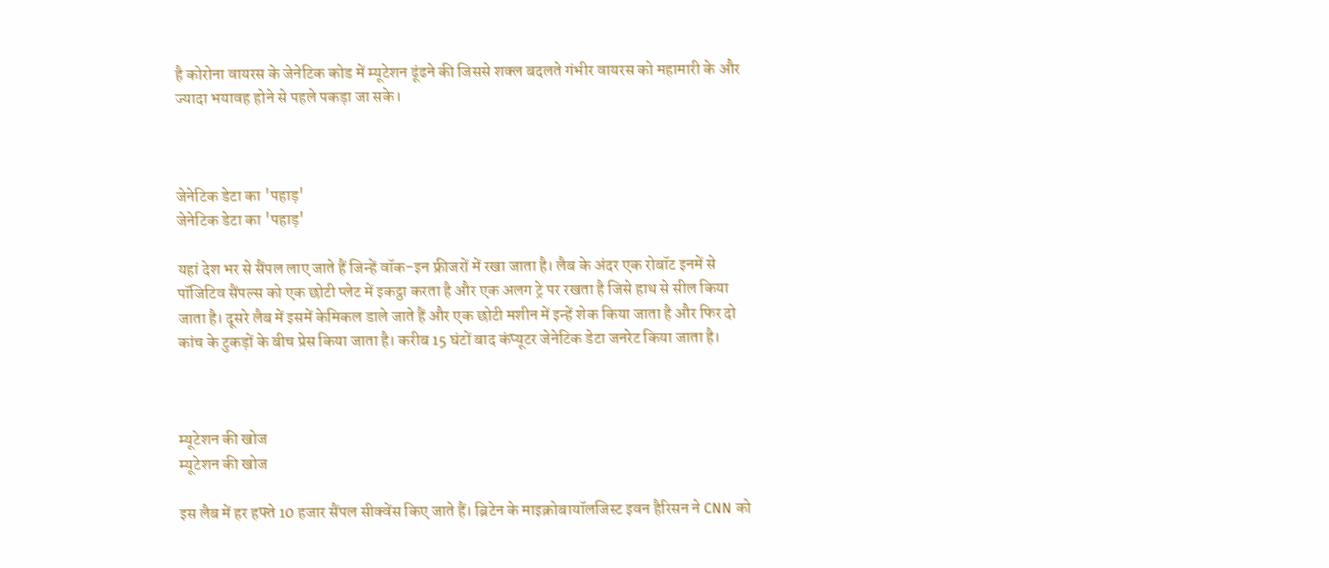है कोरोना वायरस के जेनेटिक कोड में म्यूटेशन ढूंढने की जिससे शक्ल बदलते गंभीर वायरस को महामारी के और ज्यादा भयावह होने से पहले पकड़ा जा सके।



जेनेटिक डेटा का 'पहाड़'
जेनेटिक डेटा का 'पहाड़'

यहां देश भर से सैंपल लाए जाते हैं जिन्हें वॉक-इन फ्रीजरों में रखा जाता है। लैब के अंदर एक रोबॉट इनमें से पॉजिटिव सैंपल्स को एक छोटी प्लेट में इकट्ठा करता है और एक अलग ट्रे पर रखता है जिसे हाथ से सील किया जाता है। दूसरे लैब में इसमें केमिकल डाले जाते हैं और एक छोटी मशीन में इन्हें शेक किया जाता है और फिर दो कांच के टुकड़ों के बीच प्रेस किया जाता है। करीब 15 घंटों बाद कंप्यूटर जेनेटिक डेटा जनरेट किया जाता है।



म्यूटेशन की खोज
म्यूटेशन की खोज

इस लैब में हर हफ्ते 10 हजार सैंपल सीक्वेंस किए जाते हैं। ब्रिटेन के माइक्रोबायॉलजिस्ट इवन हैरिसन ने CNN को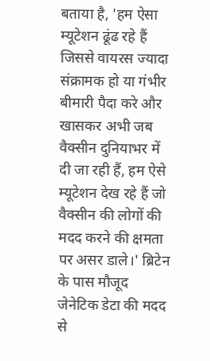बताया है, 'हम ऐसा म्यूटेशन ढूंढ रहे हैं जिससे वायरस ज्यादा संक्रामक हो या गंभीर बीमारी पैदा करे और खासकर अभी जब वैक्सीन दुनियाभर में दी जा रही हैं, हम ऐसे म्यूटेशन देख रहे हैं जो वैक्सीन की लोगों की मदद करने की क्षमता पर असर डाले।' ब्रिटेन के पास मौजूद जेनेटिक डेटा की मदद से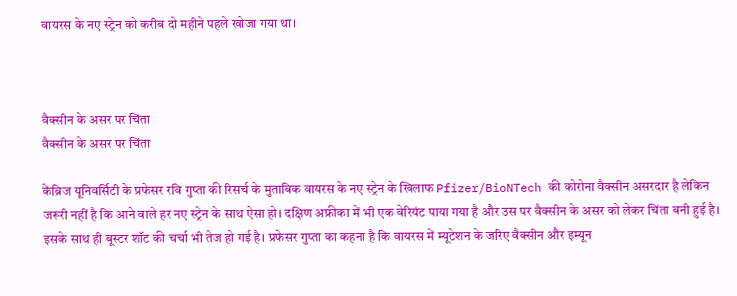वायरस के नए स्ट्रेन को करीब दो महीने पहले खोजा गया था।



वैक्सीन के असर पर चिंता
वैक्सीन के असर पर चिंता

केंब्रिज यूनिवर्सिटी के प्रफेसर रवि गुप्ता की रिसर्च के मुताबिक वायरस के नए स्ट्रेन के खिलाफ Pfizer/BioNTech की कोरोना वैक्सीन असरदार है लेकिन जरूरी नहीं है कि आने वाले हर नए स्ट्रेन के साथ ऐसा हो। दक्षिण अफ्रीका में भी एक वेरियंट पाया गया है और उस पर वैक्सीन के असर को लेकर चिंता बनी हुई है। इसके साथ ही बूस्टर शॉट की चर्चा भी तेज हो गई है। प्रफेसर गुप्ता का कहना है कि वायरस में म्यूटेशन के जरिए वैक्सीन और इम्यून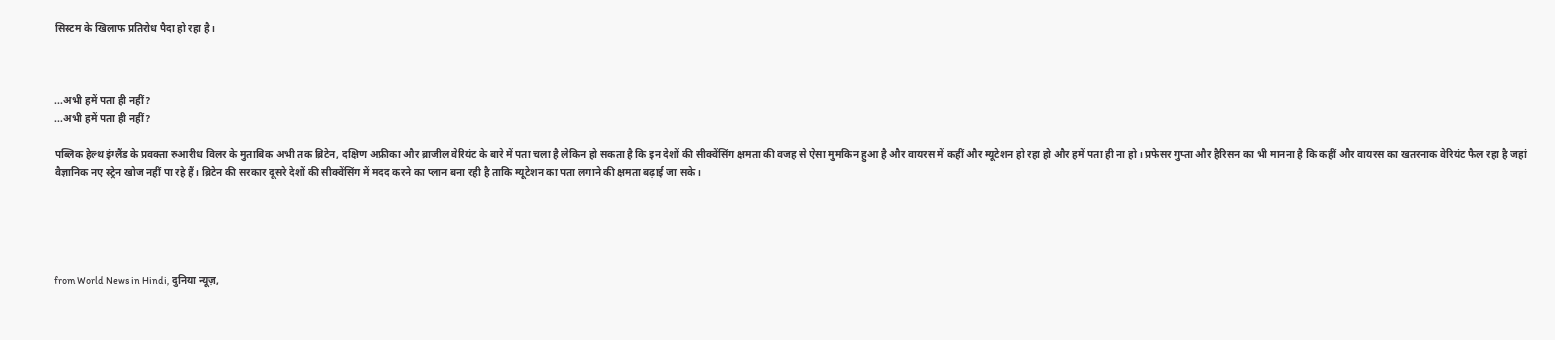सिस्टम के खिलाफ प्रतिरोध पैदा हो रहा है।



...अभी हमें पता ही नहीं?
...अभी हमें पता ही नहीं?

पब्लिक हेल्थ इंग्लैंड के प्रवक्ता रुआरीध विलर के मुताबिक अभी तक ब्रिटेन, दक्षिण अफ्रीका और ब्राजील वेरियंट के बारे में पता चला है लेकिन हो सकता है कि इन देशों की सीक्वेंसिंग क्षमता की वजह से ऐसा मुमकिन हुआ है और वायरस में कहीं और म्यूटेशन हो रहा हो और हमें पता ही ना हो। प्रफेसर गुप्ता और हैरिसन का भी मानना है कि कहीं और वायरस का खतरनाक वेरियंट फैल रहा है जहां वैज्ञानिक नए स्ट्रेन खोज नहीं पा रहे हैं। ब्रिटेन की सरकार दूसरे देशों की सीक्वेंसिंग में मदद करने का प्लान बना रही है ताकि म्यूटेशन का पता लगाने की क्षमता बढ़ाई जा सके।





from World News in Hindi, दुनिया न्यूज़,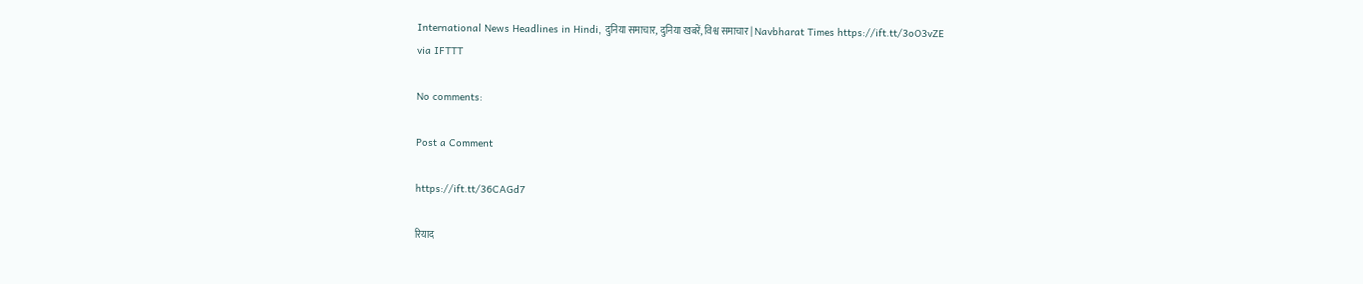International News Headlines in Hindi, दुनिया समाचार, दुनिया खबरें, विश्व समाचार | Navbharat Times https://ift.tt/3oO3vZE
via IFTTT

No comments:

Post a Comment

https://ift.tt/36CAGd7

रियाद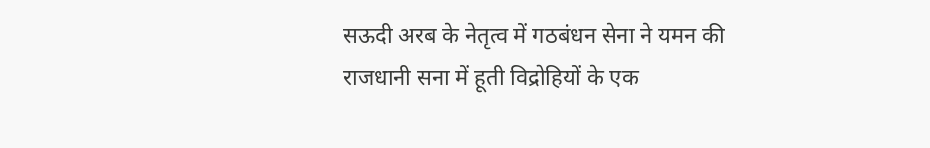सऊदी अरब के नेतृत्‍व में गठबंधन सेना ने यमन की राजधानी सना में हूती विद्रोहियों के एक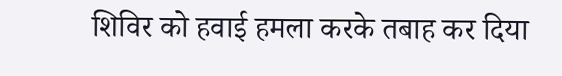शिविर को हवाई हमला करके तबाह कर दिया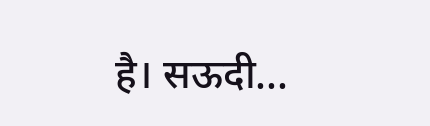है। सऊदी...